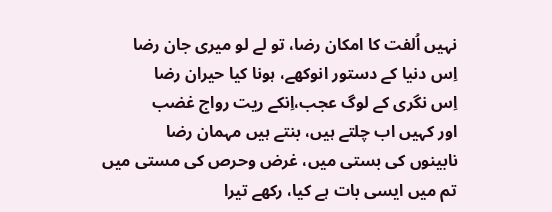نہیں اُلفت کا امکان رضا، تو لے لو میری جان رضا
اِس دنیا کے دستور انوکھے، ہونا کیا حیران رضا
اِس نگری کے لوگ عجب،اِنکے ریت رواج غضب
اور کہیں اب چلتے ہیں، بنتے ہیں مہمان رضا
نابینوں کی بستی میں، غرض وحرص کی مستی میں
تم میں ایسی بات ہے کیا، رکھے تیرا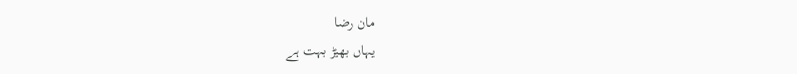مان رضا
یہاں بھیڑ بہت ہے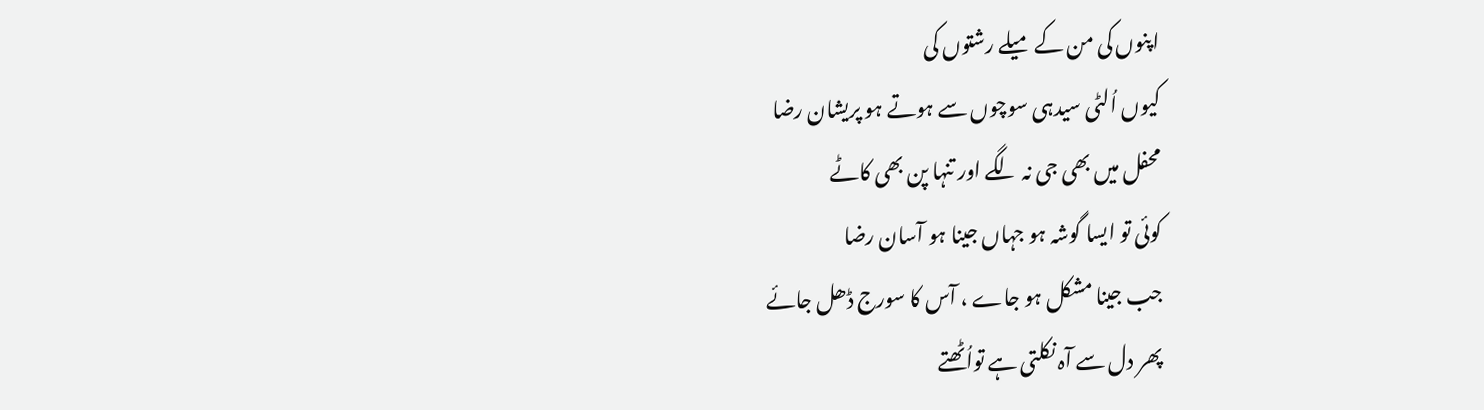اپنوں کی من کے میلے رشتوں کی
کیوں اُلٹی سیدہی سوچوں سے ہوتے ہو پریشان رضا
محفل میں بھی جی نہ لگے اور تنہا پن بھی کاٹے
کوئی تو ایسا گوشہ ہو جہاں جینا ہو آسان رضا
جب جینا مشکل ہو جاے ، آس کا سورج ڈھل جائے
پھر دل سے آہ نکلتی ہے تواُٹھتے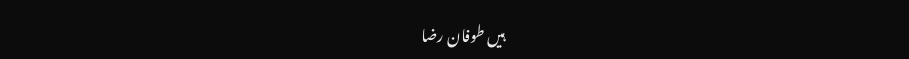ہیں طوفان رضا